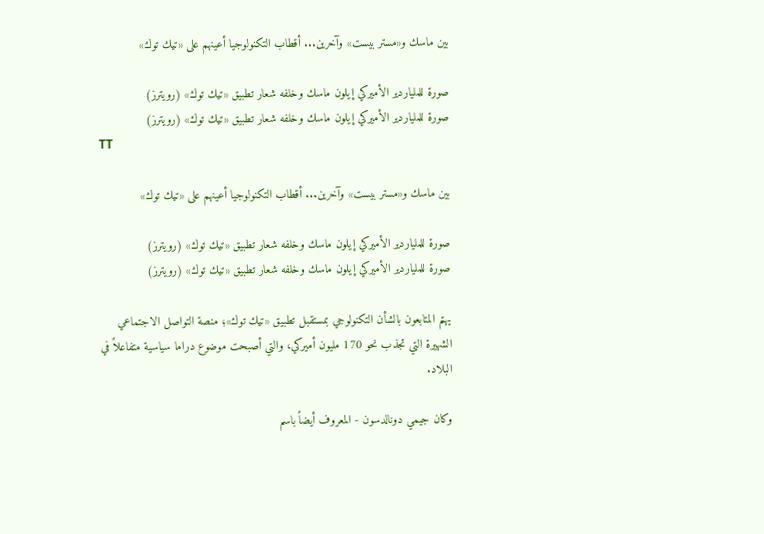بين ماسك و«مستر بيست» وآخرين... أقطاب التكنولوجيا أعينهم على «تيك توك»

صورة للملياردير الأميركي إيلون ماسك وخلفه شعار تطبيق «تيك توك» (رويترز)
صورة للملياردير الأميركي إيلون ماسك وخلفه شعار تطبيق «تيك توك» (رويترز)
TT

بين ماسك و«مستر بيست» وآخرين... أقطاب التكنولوجيا أعينهم على «تيك توك»

صورة للملياردير الأميركي إيلون ماسك وخلفه شعار تطبيق «تيك توك» (رويترز)
صورة للملياردير الأميركي إيلون ماسك وخلفه شعار تطبيق «تيك توك» (رويترز)

يهتم المتابعون بالشأن التكنولوجي بمستقبل تطبيق «تيك توك»؛ منصة التواصل الاجتماعي الشهيرة التي تجذب نحو 170 مليون أميركي، والتي أصبحت موضوع دراما سياسية متفاعلاً في البلاد.

وكان جيمي دونالدسون - المعروف أيضاً باسم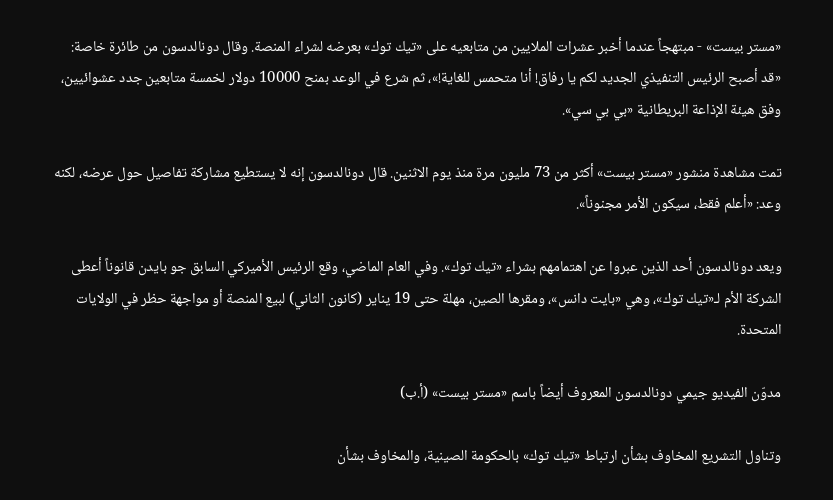«مستر بيست» - مبتهجاً عندما أخبر عشرات الملايين من متابعيه على «تيك توك» بعرضه لشراء المنصة. وقال دونالدسون من طائرة خاصة: «قد أصبح الرئيس التنفيذي الجديد لكم يا رفاق! أنا متحمس للغاية!»، ثم شرع في الوعد بمنح 10000 دولار لخمسة متابعين جدد عشوائيين، وفق هيئة الإذاعة البريطانية «بي بي سي».

تمت مشاهدة منشور «مستر بيست» أكثر من 73 مليون مرة منذ يوم الاثنين. قال دونالدسون إنه لا يستطيع مشاركة تفاصيل حول عرضه، لكنه وعد: «أعلم فقط، سيكون الأمر مجنوناً».

ويعد دونالدسون أحد الذين عبروا عن اهتمامهم بشراء «تيك توك». وفي العام الماضي، وقع الرئيس الأميركي السابق جو بايدن قانوناً أعطى الشركة الأم لـ«تيك توك»، وهي «بايت دانس»، ومقرها الصين، مهلة حتى 19 يناير (كانون الثاني) لبيع المنصة أو مواجهة حظر في الولايات المتحدة.

مدوّن الفيديو جيمي دونالدسون المعروف أيضاً باسم «مستر بيست» (أ.ب)

وتناول التشريع المخاوف بشأن ارتباط «تيك توك» بالحكومة الصينية، والمخاوف بشأن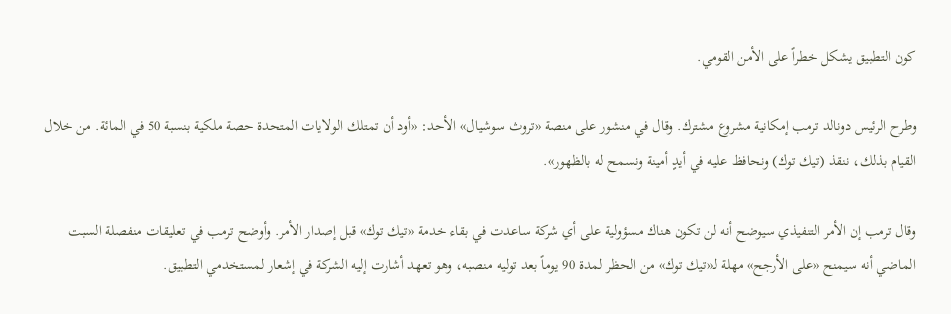كون التطبيق يشكل خطراً على الأمن القومي.

وطرح الرئيس دونالد ترمب إمكانية مشروع مشترك. وقال في منشور على منصة «تروث سوشيال» الأحد: «أود أن تمتلك الولايات المتحدة حصة ملكية بنسبة 50 في المائة. من خلال القيام بذلك، ننقذ (تيك توك) ونحافظ عليه في أيدٍ أمينة ونسمح له بالظهور».

وقال ترمب إن الأمر التنفيذي سيوضح أنه لن تكون هناك مسؤولية على أي شركة ساعدت في بقاء خدمة «تيك توك» قبل إصدار الأمر. وأوضح ترمب في تعليقات منفصلة السبت الماضي أنه سيمنح «على الأرجح» مهلة لـ«تيك توك» من الحظر لمدة 90 يوماً بعد توليه منصبه، وهو تعهد أشارت إليه الشركة في إشعار لمستخدمي التطبيق.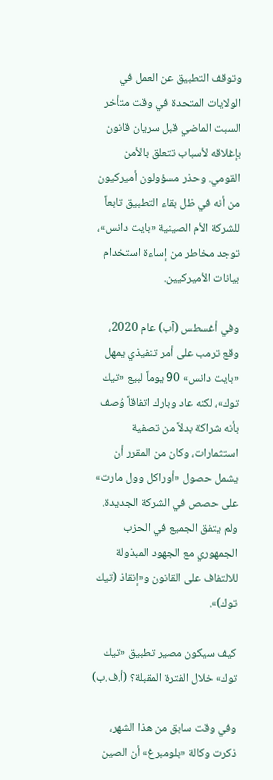وتوقف التطبيق عن العمل في الولايات المتحدة في وقت متأخر السبت الماضي قبل سريان قانون بإغلاقه لأسباب تتعلق بالأمن القومي. وحذر مسؤولون أميركيون من أنه في ظل بقاء التطبيق تابعاً للشركة الأم الصينية «بايت دانس»، توجد مخاطر من إساءة استخدام بيانات الأميركيين.

وفي أغسطس (آب) عام 2020، وقع ترمب على أمر تنفيذي يمهل «بايت دانس» 90 يوماً لبيع «تيك توك»، لكنه عاد وبارك اتفاقاً وُصف بأنه شراكة بدلاً من تصفية استثمارات، وكان من المقرر أن يشمل حصول «أوراكل وول مارت» على حصص في الشركة الجديدة. ولم يتفق الجميع في الحزب الجمهوري مع الجهود المبذولة للالتفاف على القانون و«إنقاذ (تيك توك)».

كيف سيكون مصير تطبيق «تيك توك» خلال الفترة المقبلة؟ (أ.ف.ب)

وفي وقت سابق من هذا الشهر، ذكرت وكالة «بلومبرغ» أن الصين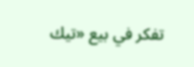تفكر في بيع «تيك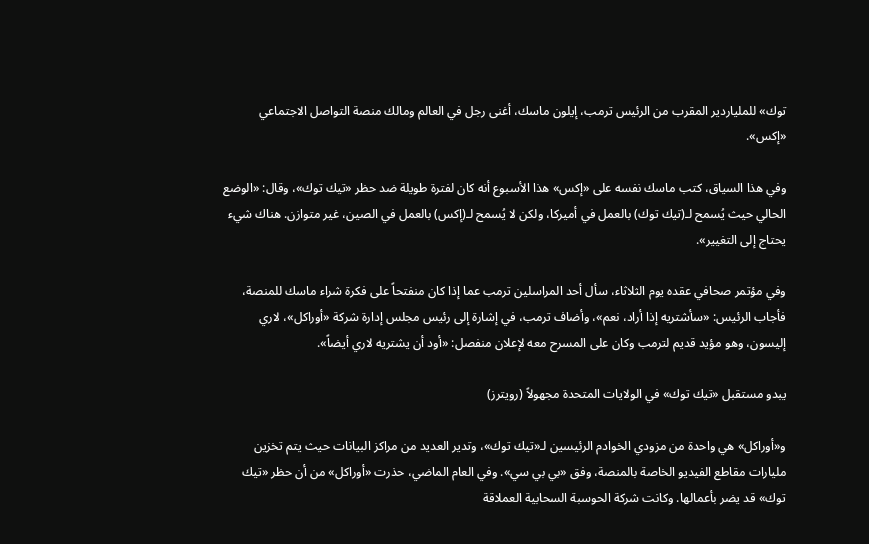توك» للملياردير المقرب من الرئيس ترمب، إيلون ماسك، أغنى رجل في العالم ومالك منصة التواصل الاجتماعي «إكس».

وفي هذا السياق، كتب ماسك نفسه على «إكس» هذا الأسبوع أنه كان لفترة طويلة ضد حظر «تيك توك»، وقال: «الوضع الحالي حيث يُسمح لـ(تيك توك) بالعمل في أميركا، ولكن لا يُسمح لـ(إكس) بالعمل في الصين، غير متوازن. هناك شيء يحتاج إلى التغيير».

وفي مؤتمر صحافي عقده يوم الثلاثاء، سأل أحد المراسلين ترمب عما إذا كان منفتحاً على فكرة شراء ماسك للمنصة، فأجاب الرئيس: «سأشتريه إذا أراد، نعم»، وأضاف ترمب، في إشارة إلى رئيس مجلس إدارة شركة «أوراكل»، لاري إليسون، وهو مؤيد قديم لترمب وكان على المسرح معه لإعلان منفصل: «أود أن يشتريه لاري أيضاً».

يبدو مستقبل «تيك توك» في الولايات المتحدة مجهولاً (رويترز)

و«أوراكل» هي واحدة من مزودي الخوادم الرئيسين لـ«تيك توك»، وتدير العديد من مراكز البيانات حيث يتم تخزين مليارات مقاطع الفيديو الخاصة بالمنصة، وفق «بي بي سي». وفي العام الماضي، حذرت «أوراكل» من أن حظر «تيك توك» قد يضر بأعمالها. وكانت شركة الحوسبة السحابية العملاقة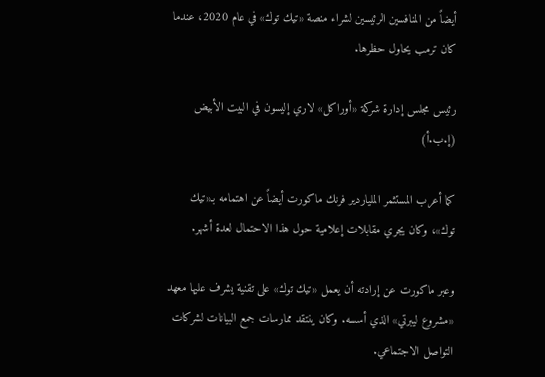أيضاً من المنافسين الرئيسين لشراء منصة «تيك توك» في عام 2020، عندما كان ترمب يحاول حظرها.

رئيس مجلس إدارة شركة «أوراكل» لاري إليسون في البيت الأبيض (إ.ب.أ)

كما أعرب المستثمر الملياردير فرنك ماكورت أيضاً عن اهتمامه بـ«تيك توك»، وكان يجري مقابلات إعلامية حول هذا الاحتمال لعدة أشهر.

وعبر ماكورت عن إرادته أن يعمل «تيك توك» على تقنية يشرف عليها معهد «مشروع ليبرتي» الذي أسسه. وكان ينتقد ممارسات جمع البيانات لشركات التواصل الاجتماعي.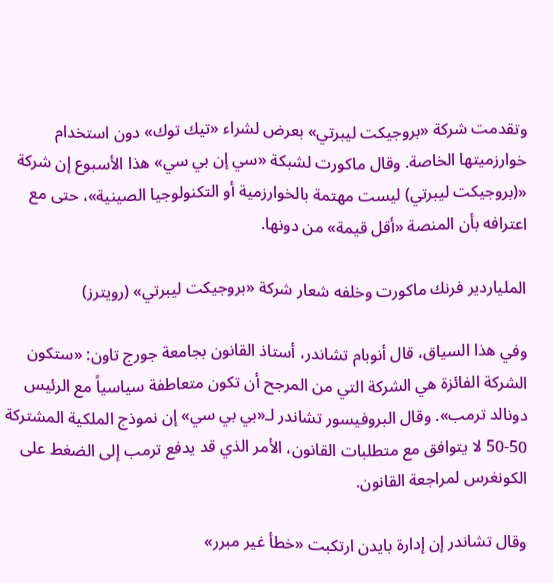وتقدمت شركة «بروجيكت ليبرتي» بعرض لشراء «تيك توك» دون استخدام خوارزميتها الخاصة. وقال ماكورت لشبكة «سي إن بي سي» هذا الأسبوع إن شركة «(بروجيكت ليبرتي) ليست مهتمة بالخوارزمية أو التكنولوجيا الصينية»، حتى مع اعترافه بأن المنصة «أقل قيمة» من دونها.

الملياردير فرنك ماكورت وخلفه شعار شركة «بروجيكت ليبرتي» (رويترز)

وفي هذا السياق، قال أنوبام تشاندر، أستاذ القانون بجامعة جورج تاون: «ستكون الشركة الفائزة هي الشركة التي من المرجح أن تكون متعاطفة سياسياً مع الرئيس دونالد ترمب». وقال البروفيسور تشاندر لـ«بي بي سي» إن نموذج الملكية المشتركة 50-50 لا يتوافق مع متطلبات القانون، الأمر الذي قد يدفع ترمب إلى الضغط على الكونغرس لمراجعة القانون.

وقال تشاندر إن إدارة بايدن ارتكبت «خطأ غير مبرر»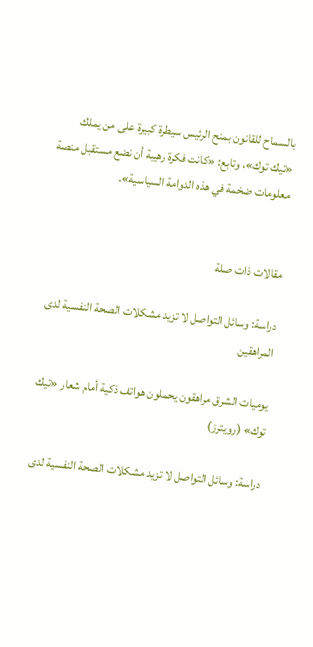بالسماح للقانون بمنح الرئيس سيطرة كبيرة على من يملك «تيك توك»، وتابع: «كانت فكرة رهيبة أن نضع مستقبل منصة معلومات ضخمة في هذه الدوامة السياسية».


مقالات ذات صلة

دراسة: وسائل التواصل لا تزيد مشكلات الصحة النفسية لدى المراهقين

يوميات الشرق مراهقون يحملون هواتف ذكية أمام شعار «تيك توك» (رويترز)

دراسة: وسائل التواصل لا تزيد مشكلات الصحة النفسية لدى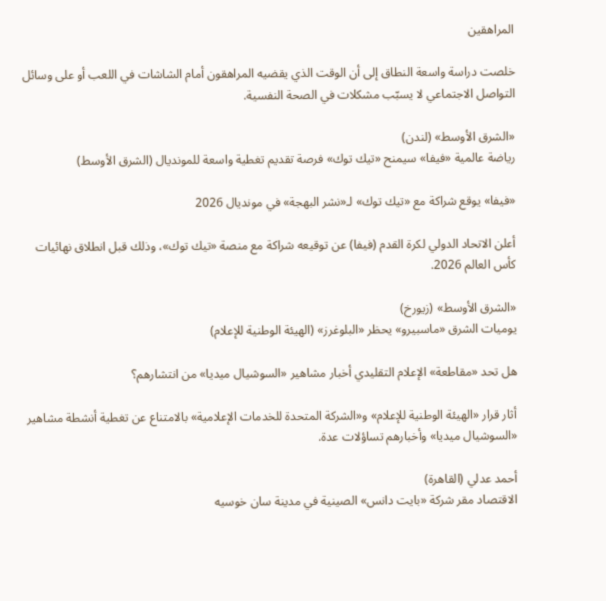المراهقين

خلصت دراسة واسعة النطاق إلى أن الوقت الذي يقضيه المراهقون أمام الشاشات في اللعب أو على وسائل التواصل الاجتماعي لا يسبّب مشكلات في الصحة النفسية.

«الشرق الأوسط» (لندن)
رياضة عالمية «فيفا» سيمنح «تيك توك» فرصة تقديم تغطية واسعة للمونديال (الشرق الأوسط)

«فيفا» يوقع شراكة مع «تيك توك» لـ«نشر البهجة» في مونديال 2026

أعلن الاتحاد الدولي لكرة القدم (فيفا) عن توقيعه شراكة مع منصة «تيك توك»، وذلك قبل انطلاق نهائيات كأس العالم 2026.

«الشرق الأوسط» (زيورخ)
يوميات الشرق «ماسبيرو» يحظر «البلوغرز» (الهيئة الوطنية للإعلام)

هل تحد «مقاطعة» الإعلام التقليدي أخبار مشاهير «السوشيال ميديا» من انتشارهم؟

أثار قرار «الهيئة الوطنية للإعلام» و«الشركة المتحدة للخدمات الإعلامية» بالامتناع عن تغطية أنشطة مشاهير «السوشيال ميديا» وأخبارهم تساؤلات عدة.

أحمد عدلي (القاهرة)
الاقتصاد مقر شركة «بايت دانس» الصينية في مدينة سان خوسيه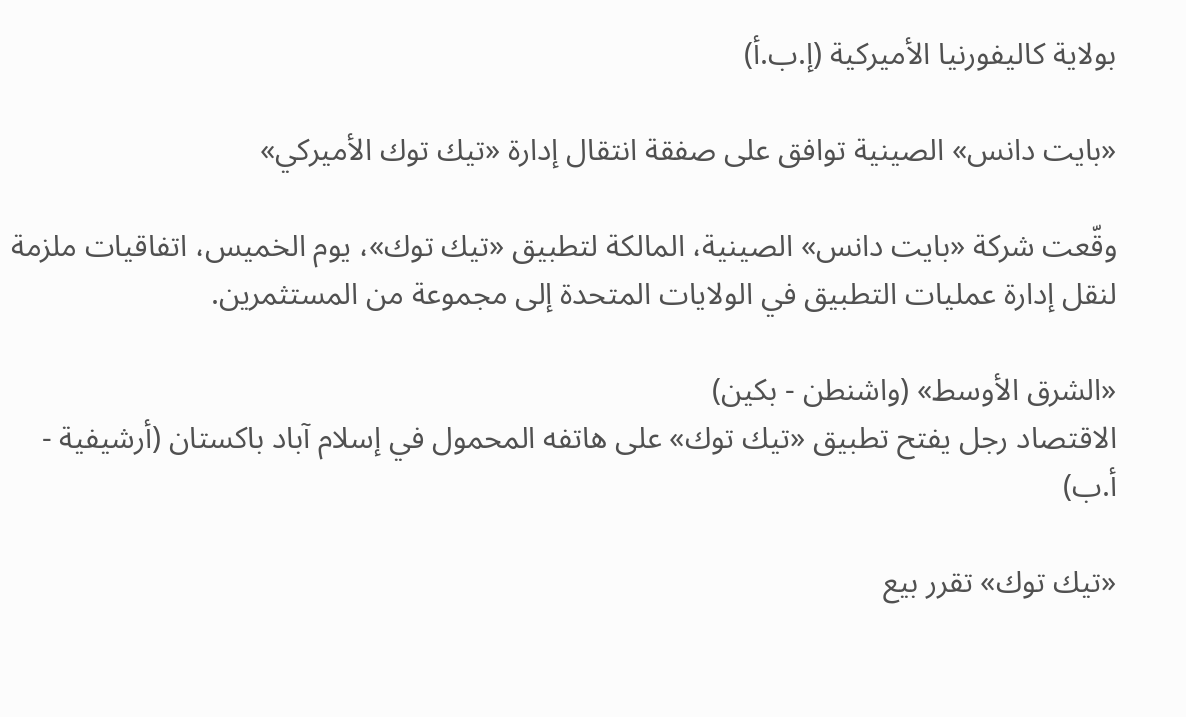بولاية كاليفورنيا الأميركية (إ.ب.أ)

«بايت دانس» الصينية توافق على صفقة انتقال إدارة «تيك توك الأميركي»

وقّعت شركة «بايت دانس» الصينية، المالكة لتطبيق «تيك توك»، يوم الخميس، اتفاقيات ملزمة لنقل إدارة عمليات التطبيق في الولايات المتحدة إلى مجموعة من المستثمرين.

«الشرق الأوسط» (واشنطن - بكين)
الاقتصاد رجل يفتح تطبيق «تيك توك» على هاتفه المحمول في إسلام آباد باكستان (أرشيفية - أ.ب)

«تيك توك» تقرر بيع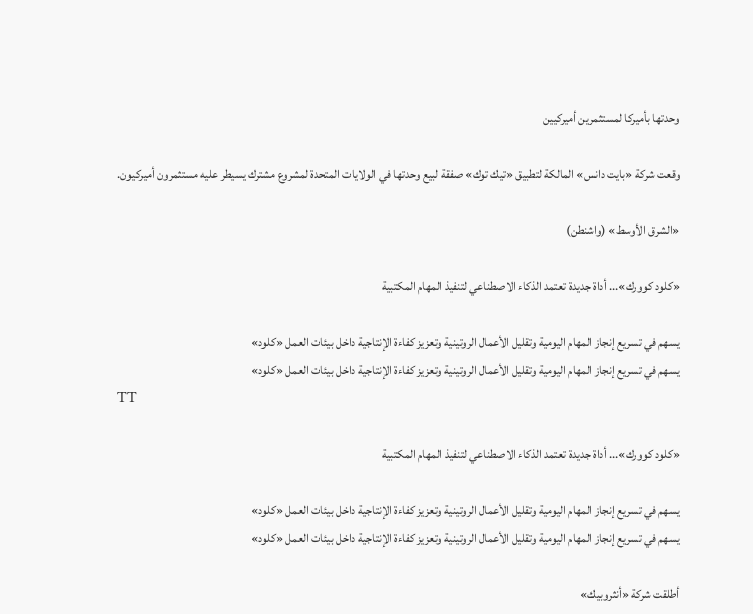وحدتها بأميركا لمستثمرين أميركيين

وقعت شركة «بايت دانس» المالكة لتطبيق «تيك توك» صفقة لبيع وحدتها في الولايات المتحدة لمشروع مشترك ‌يسيطر عليه ‌مستثمرون ‌أميركيون.

«الشرق الأوسط» (واشنطن)

«كلود كوورك»... أداة جديدة تعتمد الذكاء الاصطناعي لتنفيذ المهام المكتبية

يسهم في تسريع إنجاز المهام اليومية وتقليل الأعمال الروتينية وتعزيز كفاءة الإنتاجية داخل بيئات العمل «كلود»
يسهم في تسريع إنجاز المهام اليومية وتقليل الأعمال الروتينية وتعزيز كفاءة الإنتاجية داخل بيئات العمل «كلود»
TT

«كلود كوورك»... أداة جديدة تعتمد الذكاء الاصطناعي لتنفيذ المهام المكتبية

يسهم في تسريع إنجاز المهام اليومية وتقليل الأعمال الروتينية وتعزيز كفاءة الإنتاجية داخل بيئات العمل «كلود»
يسهم في تسريع إنجاز المهام اليومية وتقليل الأعمال الروتينية وتعزيز كفاءة الإنتاجية داخل بيئات العمل «كلود»

أطلقت شركة «أنثروبيك»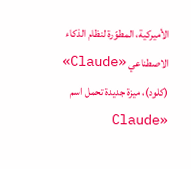الأميركية، المطوّرة لنظام الذكاء الاصطناعي «Claude» (كلود)، ميزة جديدة تحمل اسم «Claude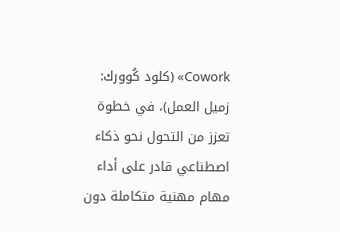Cowork» (كلود كُوورك: زميل العمل)، في خطوة تعزز من التحول نحو ذكاء اصطناعي قادر على أداء مهام مهنية متكاملة دون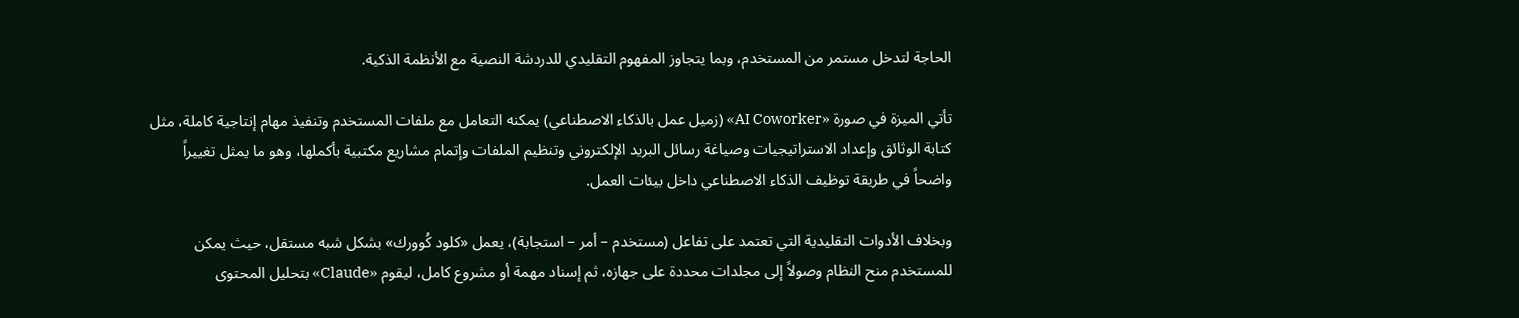الحاجة لتدخل مستمر من المستخدم، وبما يتجاوز المفهوم التقليدي للدردشة النصية مع الأنظمة الذكية.

تأتي الميزة في صورة «AI Coworker» (زميل عمل بالذكاء الاصطناعي) يمكنه التعامل مع ملفات المستخدم وتنفيذ مهام إنتاجية كاملة، مثل كتابة الوثائق وإعداد الاستراتيجيات وصياغة رسائل البريد الإلكتروني وتنظيم الملفات وإتمام مشاريع مكتبية بأكملها، وهو ما يمثل تغييراً واضحاً في طريقة توظيف الذكاء الاصطناعي داخل بيئات العمل.

وبخلاف الأدوات التقليدية التي تعتمد على تفاعل (مستخدم – أمر – استجابة)، يعمل «كلود كُوورك» بشكل شبه مستقل، حيث يمكن للمستخدم منح النظام وصولاً إلى مجلدات محددة على جهازه، ثم إسناد مهمة أو مشروع كامل، ليقوم «Claude» بتحليل المحتوى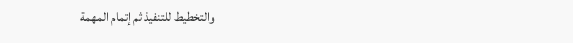والتخطيط للتنفيذ ثم إتمام المهمة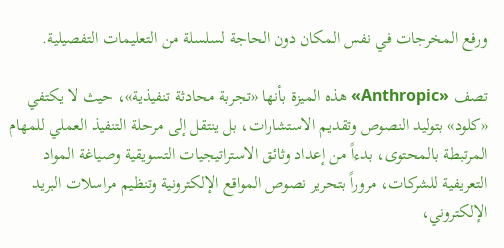ورفع المخرجات في نفس المكان دون الحاجة لسلسلة من التعليمات التفصيلية.

تصف «Anthropic» هذه الميزة بأنها «تجربة محادثة تنفيذية»، حيث لا يكتفي «كلود» بتوليد النصوص وتقديم الاستشارات، بل ينتقل إلى مرحلة التنفيذ العملي للمهام المرتبطة بالمحتوى، بدءاً من إعداد وثائق الاستراتيجيات التسويقية وصياغة المواد التعريفية للشركات، مروراً بتحرير نصوص المواقع الإلكترونية وتنظيم مراسلات البريد الإلكتروني،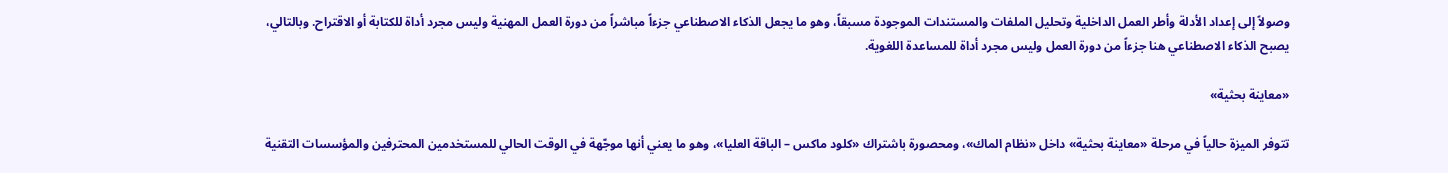وصولاً إلى إعداد الأدلة وأطر العمل الداخلية وتحليل الملفات والمستندات الموجودة مسبقاً، وهو ما يجعل الذكاء الاصطناعي جزءاً مباشراً من دورة العمل المهنية وليس مجرد أداة للكتابة أو الاقتراح. وبالتالي، يصبح الذكاء الاصطناعي هنا جزءاً من دورة العمل وليس مجرد أداة للمساعدة اللغوية.

«معاينة بحثية»

تتوفر الميزة حالياً في مرحلة «معاينة بحثية» داخل «نظام الماك»، ومحصورة باشتراك «كلود ماكس – الباقة العليا»، وهو ما يعني أنها موجّهة في الوقت الحالي للمستخدمين المحترفين والمؤسسات التقنية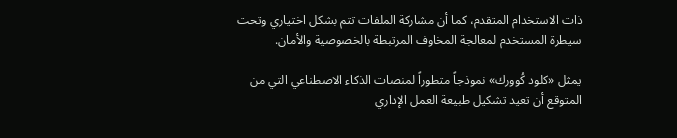ذات الاستخدام المتقدم، كما أن مشاركة الملفات تتم بشكل اختياري وتحت سيطرة المستخدم لمعالجة المخاوف المرتبطة بالخصوصية والأمان.

يمثل «كلود كُوورك» نموذجاً متطوراً لمنصات الذكاء الاصطناعي التي من المتوقع أن تعيد تشكيل طبيعة العمل الإداري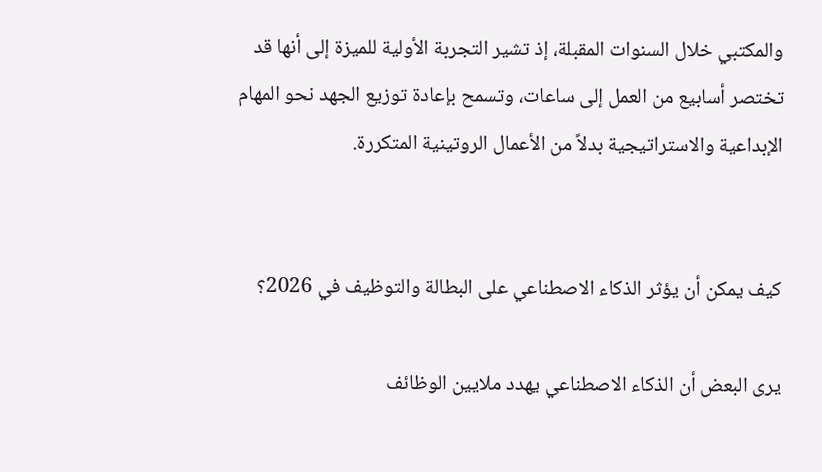والمكتبي خلال السنوات المقبلة، إذ تشير التجربة الأولية للميزة إلى أنها قد تختصر أسابيع من العمل إلى ساعات، وتسمح بإعادة توزيع الجهد نحو المهام الإبداعية والاستراتيجية بدلاً من الأعمال الروتينية المتكررة.


كيف يمكن أن يؤثر الذكاء الاصطناعي على البطالة والتوظيف في 2026؟

يرى البعض أن الذكاء الاصطناعي يهدد ملايين الوظائف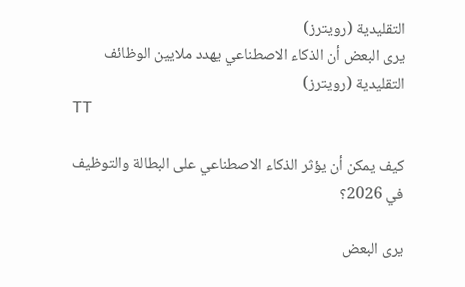التقليدية (رويترز)
يرى البعض أن الذكاء الاصطناعي يهدد ملايين الوظائف التقليدية (رويترز)
TT

كيف يمكن أن يؤثر الذكاء الاصطناعي على البطالة والتوظيف في 2026؟

يرى البعض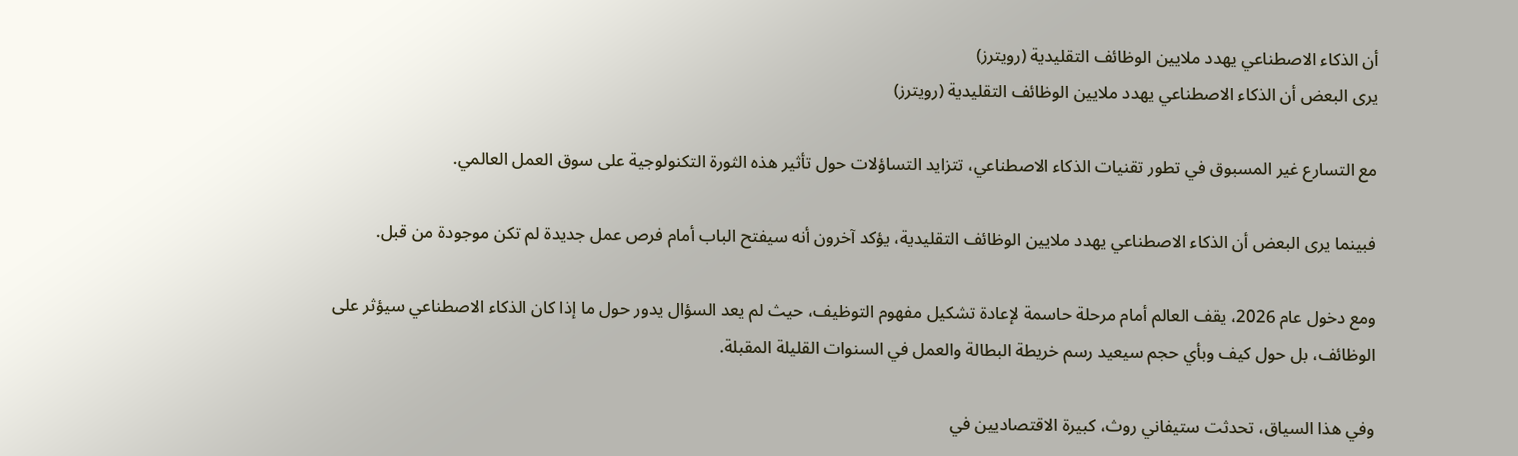أن الذكاء الاصطناعي يهدد ملايين الوظائف التقليدية (رويترز)
يرى البعض أن الذكاء الاصطناعي يهدد ملايين الوظائف التقليدية (رويترز)

مع التسارع غير المسبوق في تطور تقنيات الذكاء الاصطناعي، تتزايد التساؤلات حول تأثير هذه الثورة التكنولوجية على سوق العمل العالمي.

فبينما يرى البعض أن الذكاء الاصطناعي يهدد ملايين الوظائف التقليدية، يؤكد آخرون أنه سيفتح الباب أمام فرص عمل جديدة لم تكن موجودة من قبل.

ومع دخول عام 2026، يقف العالم أمام مرحلة حاسمة لإعادة تشكيل مفهوم التوظيف، حيث لم يعد السؤال يدور حول ما إذا كان الذكاء الاصطناعي سيؤثر على الوظائف، بل حول كيف وبأي حجم سيعيد رسم خريطة البطالة والعمل في السنوات القليلة المقبلة.

وفي هذا السياق، تحدثت ستيفاني روث، كبيرة الاقتصاديين في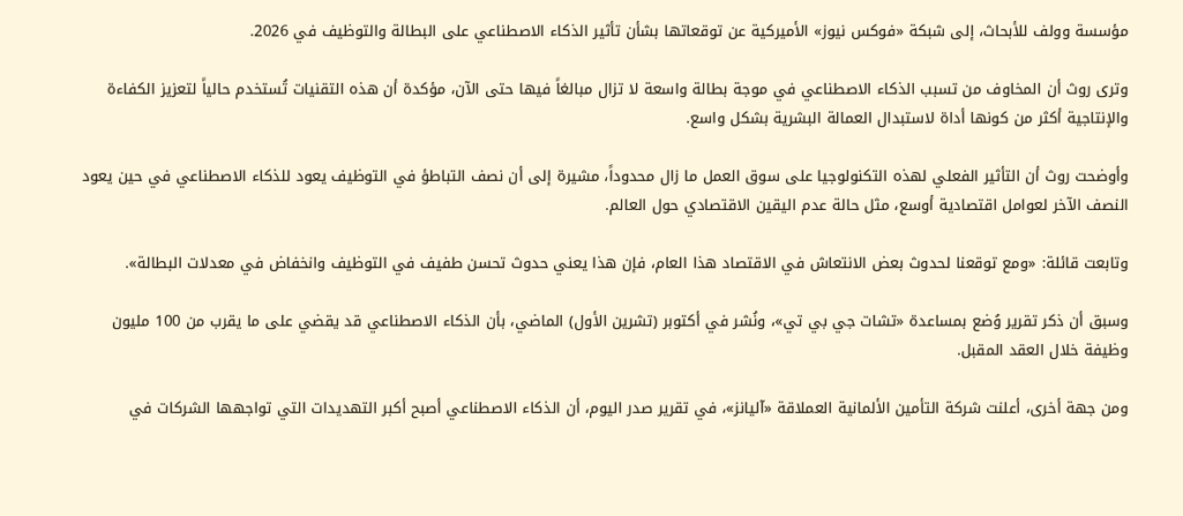مؤسسة وولف للأبحاث، إلى شبكة «فوكس نيوز» الأميركية عن توقعاتها بشأن تأثير الذكاء الاصطناعي على البطالة والتوظيف في 2026.

وترى روث أن المخاوف من تسبب الذكاء الاصطناعي في موجة بطالة واسعة لا تزال مبالغاً فيها حتى الآن، مؤكدة أن هذه التقنيات تُستخدم حالياً لتعزيز الكفاءة والإنتاجية أكثر من كونها أداة لاستبدال العمالة البشرية بشكل واسع.

وأوضحت روث أن التأثير الفعلي لهذه التكنولوجيا على سوق العمل ما زال محدوداً، مشيرة إلى أن نصف التباطؤ في التوظيف يعود للذكاء الاصطناعي في حين يعود النصف الآخر لعوامل اقتصادية أوسع، مثل حالة عدم اليقين الاقتصادي حول العالم.

وتابعت قائلة: «ومع توقعنا لحدوث بعض الانتعاش في الاقتصاد هذا العام، فإن هذا يعني حدوث تحسن طفيف في التوظيف وانخفاض في معدلات البطالة».

وسبق أن ذكر تقرير وُضع بمساعدة «تشات جي بي تي»، ونُشر في أكتوبر (تشرين الأول) الماضي، بأن الذكاء الاصطناعي قد يقضي على ما يقرب من 100 مليون وظيفة خلال العقد المقبل.

ومن جهة أخرى، أعلنت شركة التأمين الألمانية العملاقة «آليانز»، في تقرير صدر اليوم، أن الذكاء الاصطناعي أصبح أكبر التهديدات التي تواجهها الشركات في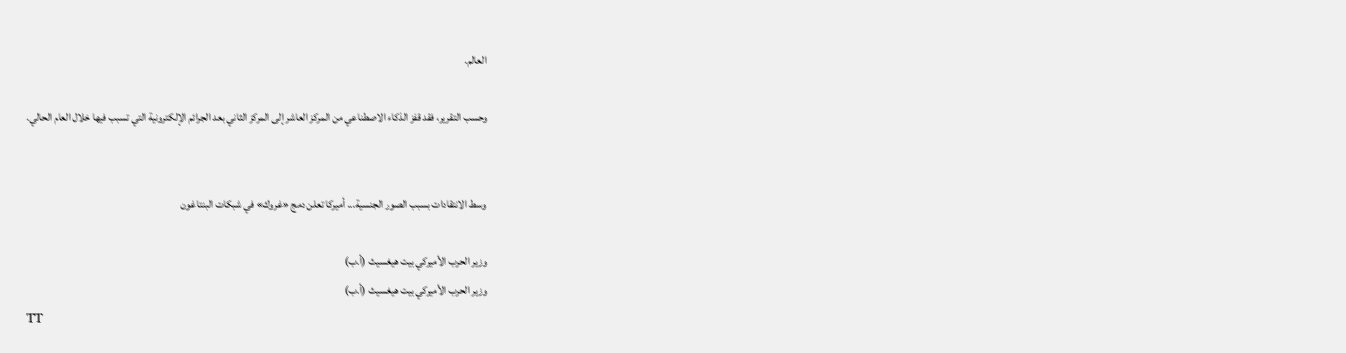العالم.

وحسب التقرير، فقد قفز الذكاء الاصطناعي من المركز العاشر إلى المركز الثاني بعد الجرائم الإلكترونية التي تسبب فيها خلال العام الحالي.


وسط الانتقادات بسبب الصور الجنسية... أميركا تعلن دمج «غروك» في شبكات البنتاغون

وزير الحرب الأميركي بيت هيغسيث (أ.ب)
وزير الحرب الأميركي بيت هيغسيث (أ.ب)
TT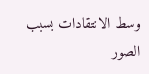وسط الانتقادات بسبب الصور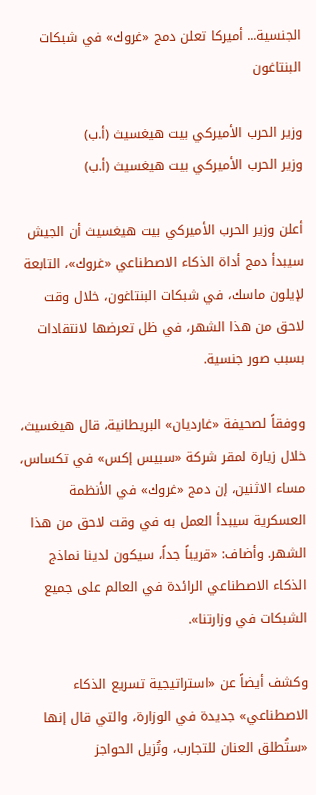الجنسية... أميركا تعلن دمج «غروك» في شبكات البنتاغون

وزير الحرب الأميركي بيت هيغسيث (أ.ب)
وزير الحرب الأميركي بيت هيغسيث (أ.ب)

أعلن وزير الحرب الأميركي بيت هيغسيث أن الجيش سيبدأ دمج أداة الذكاء الاصطناعي «غروك»، التابعة لإيلون ماسك، في شبكات البنتاغون، خلال وقت لاحق من هذا الشهر، في ظل تعرضها لانتقادات بسبب صور جنسية.

ووفقاً لصحيفة «غارديان» البريطانية، قال هيغسيث، خلال زيارة لمقر شركة «سبيس إكس» في تكساس، مساء الاثنين، إن دمج «غروك» في الأنظمة العسكرية سيبدأ العمل به في وقت لاحق من هذا الشهر. وأضاف: «قريباً جداً، سيكون لدينا نماذج الذكاء الاصطناعي الرائدة في العالم على جميع الشبكات في وزارتنا».

وكشف أيضاً عن «استراتيجية تسريع الذكاء الاصطناعي» جديدة في الوزارة، والتي قال إنها «ستُطلق العنان للتجارب، وتُزيل الحواجز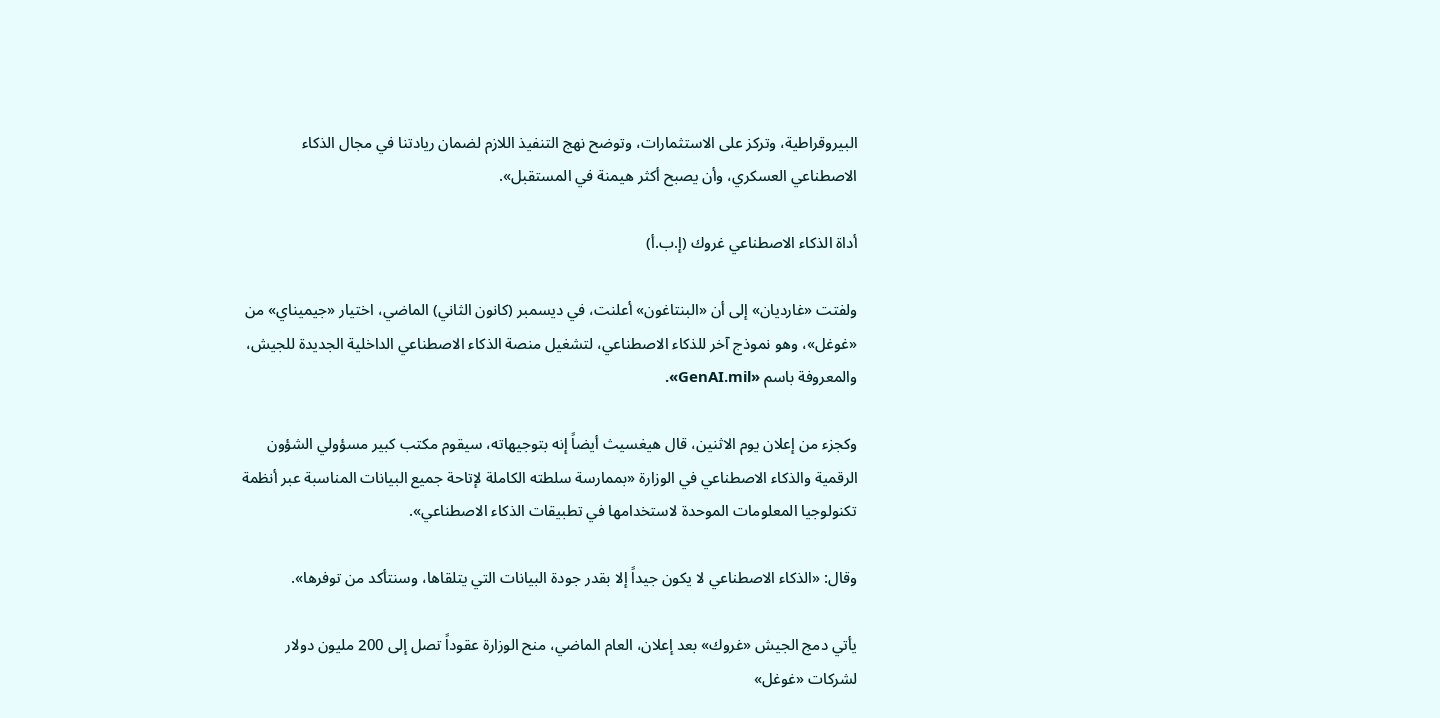البيروقراطية، وتركز على الاستثمارات، وتوضح نهج التنفيذ اللازم لضمان ريادتنا في مجال الذكاء الاصطناعي العسكري، وأن يصبح أكثر هيمنة في المستقبل».

أداة الذكاء الاصطناعي غروك (إ.ب.أ)

ولفتت «غارديان» إلى أن «البنتاغون» أعلنت، في ديسمبر (كانون الثاني) الماضي، اختيار «جيميناي» من «غوغل»، وهو نموذج آخر للذكاء الاصطناعي، لتشغيل منصة الذكاء الاصطناعي الداخلية الجديدة للجيش، والمعروفة باسم «GenAI.mil».

وكجزء من إعلان يوم الاثنين، قال هيغسيث أيضاً إنه بتوجيهاته، سيقوم مكتب كبير مسؤولي الشؤون الرقمية والذكاء الاصطناعي في الوزارة «بممارسة سلطته الكاملة لإتاحة جميع البيانات المناسبة عبر أنظمة تكنولوجيا المعلومات الموحدة لاستخدامها في تطبيقات الذكاء الاصطناعي».

وقال: «الذكاء الاصطناعي لا يكون جيداً إلا بقدر جودة البيانات التي يتلقاها، وسنتأكد من توفرها».

يأتي دمج الجيش «غروك» بعد إعلان، العام الماضي، منح الوزارة عقوداً تصل إلى 200 مليون دولار لشركات «غوغل»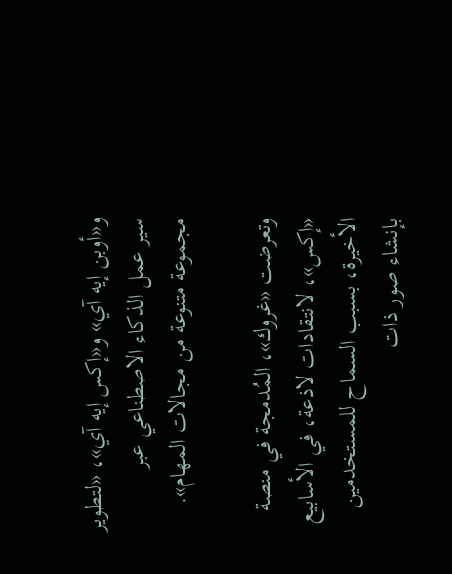و«أوبن إيه آي» و«إكس إيه آي»، «لتطوير سير عمل الذكاء الاصطناعي عبر مجموعة متنوعة من مجالات المهام».

وتعرضت «غروك»، المُدمجة في منصة «إكس»، لانتقادات لاذعة، في الأسابيع الأخيرة، بسبب السماح للمستخدمين بإنشاء صور ذات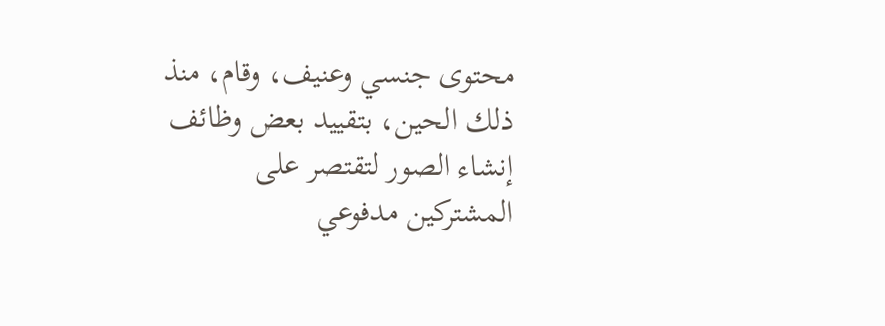محتوى جنسي وعنيف، وقام، منذ ذلك الحين، بتقييد بعض وظائف إنشاء الصور لتقتصر على المشتركين مدفوعي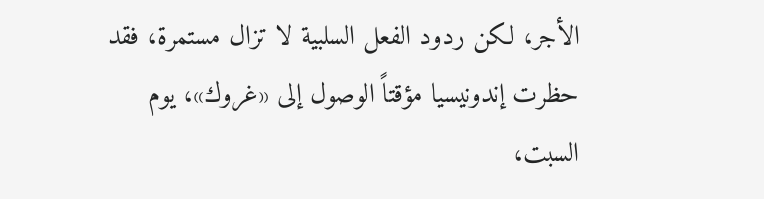الأجر، لكن ردود الفعل السلبية لا تزال مستمرة، فقد حظرت إندونيسيا مؤقتاً الوصول إلى «غروك»، يوم السبت،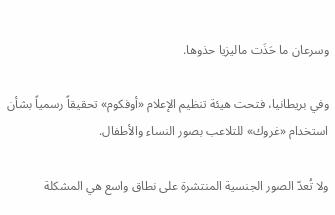وسرعان ما حَذَت ماليزيا حذوها.

وفي بريطانيا، فتحت هيئة تنظيم الإعلام «أوفكوم» تحقيقاً رسمياً بشأن استخدام «غروك» للتلاعب بصور النساء والأطفال.

ولا تُعدّ الصور الجنسية المنتشرة على نطاق واسع هي المشكلة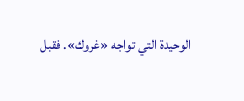الوحيدة التي تواجه «غروك». فقبل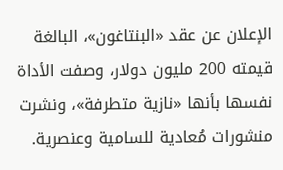الإعلان عن عقد «البنتاغون»، البالغة قيمته 200 مليون دولار، وصفت الأداة نفسها بأنها «نازية متطرفة»، ونشرت منشورات مُعادية للسامية وعنصرية.